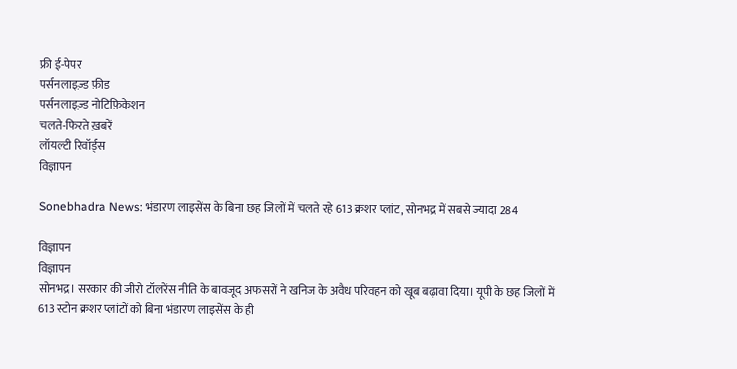फ्री ई-पेपर
पर्सनलाइज़्ड फ़ीड
पर्सनलाइज़्ड नोटिफ़िकेशन
चलते-फिरते ख़बरें
लॉयल्टी रिवॉर्ड्स
विज्ञापन

Sonebhadra News: भंडारण लाइसेंस के बिना छह जिलों में चलते रहे 613 क्रशर प्लांट, सोनभद्र में सबसे ज्यादा 284

विज्ञापन
विज्ञापन
सोनभद्र। सरकार की जीरो टॉलरेंस नीति के बावजूद अफसरों ने खनिज के अवैध परिवहन को खूब बढ़ावा दिया। यूपी के छह जिलों में 613 स्टोन क्रशर प्लांटों को बिना भंडारण लाइसेंस के ही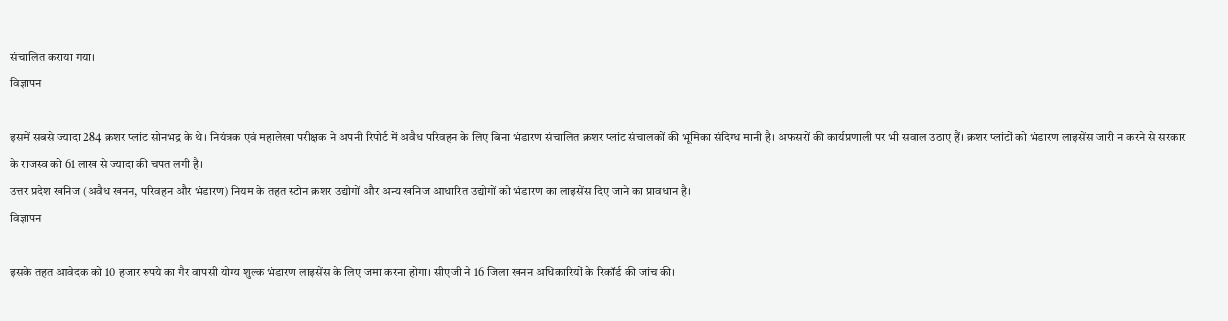संचालित कराया गया।
विज्ञापन

इसमें सबसे ज्यादा 284 क्रशर प्लांट सोनभद्र के थे। नियंत्रक एवं महालेखा परीक्षक ने अपनी रिपोर्ट में अवैध परिवहन के लिए बिना भंडारण संचालित क्रशर प्लांट संचालकों की भूमिका संदिग्ध मानी है। अफसरों की कार्यप्रणाली पर भी सवाल उठाए हैं। क्रशर प्लांटों को भंडारण लाइसेंस जारी न करने से सरकार के राजस्व को 61 लाख से ज्यादा की चपत लगी है।
उत्तर प्रदेश खनिज (अवैध खनन, परिवहन और भंडारण) नियम के तहत स्टोन क्रशर उद्योगों और अन्य खनिज आधारित उद्योगों को भंडारण का लाइसेंस दिए जाने का प्रावधान है।
विज्ञापन

इसके तहत आवेदक को 10 हजार रुपये का गैर वापसी योग्य शुल्क भंडारण लाइसेंस के लिए जमा करना होगा। सीएजी ने 16 जिला खनन अधिकारियों के रिकॉर्ड की जांच की।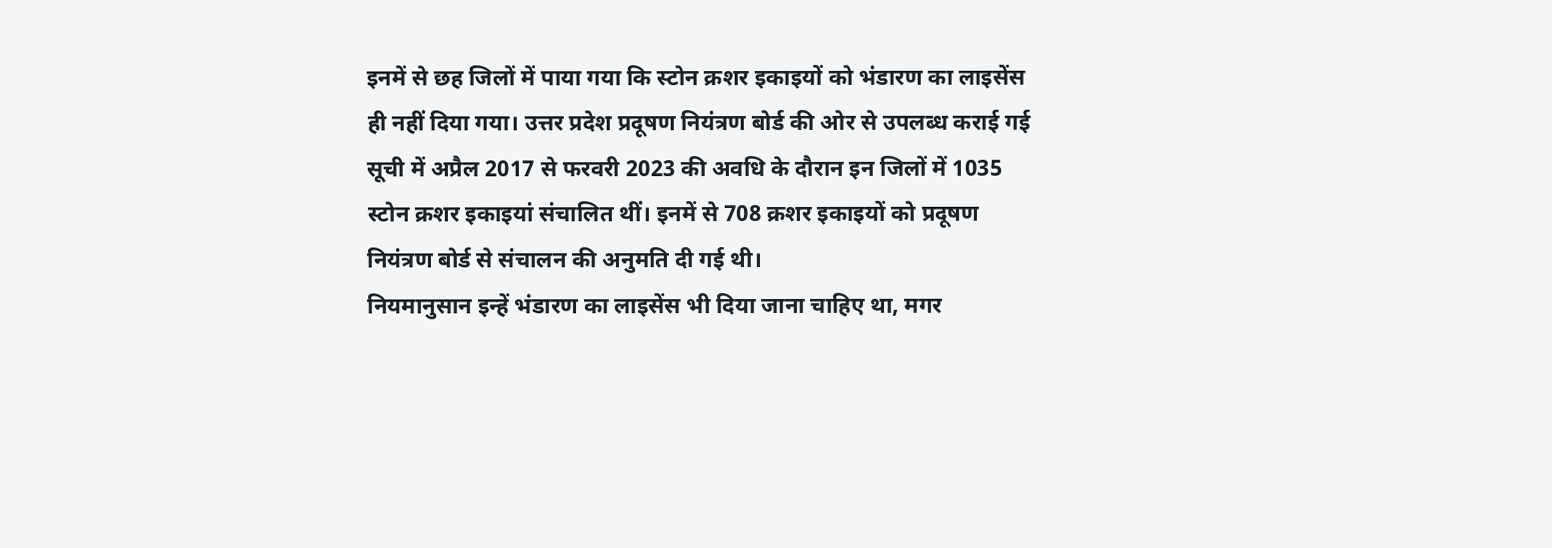इनमें से छह जिलों में पाया गया कि स्टोन क्रशर इकाइयों को भंडारण का लाइसेंस ही नहीं दिया गया। उत्तर प्रदेश प्रदूषण नियंत्रण बोर्ड की ओर से उपलब्ध कराई गई सूची में अप्रैल 2017 से फरवरी 2023 की अवधि के दौरान इन जिलों में 1035 स्टोन क्रशर इकाइयां संचालित थीं। इनमें से 708 क्रशर इकाइयों को प्रदूषण नियंत्रण बोर्ड से संचालन की अनुमति दी गई थी।
नियमानुसान इन्हें भंडारण का लाइसेंस भी दिया जाना चाहिए था, मगर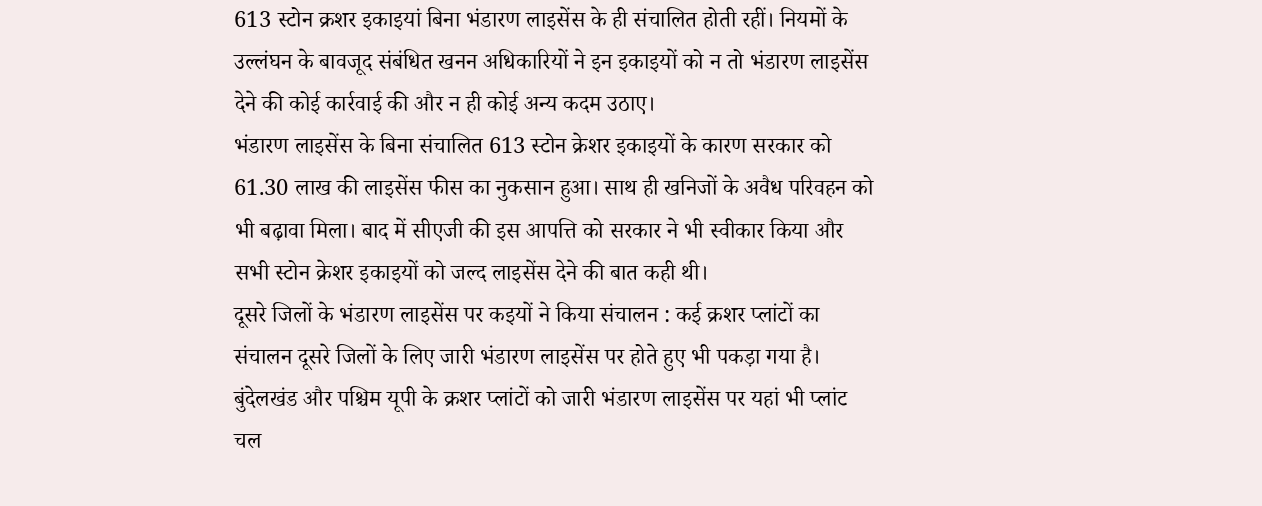613 स्टोन क्रशर इकाइयां बिना भंडारण लाइसेंस के ही संचालित होती रहीं। नियमों के उल्लंघन के बावजूद संबंधित खनन अधिकारियों ने इन इकाइयों को न तो भंडारण लाइसेंस देने की कोई कार्रवाई की और न ही कोई अन्य कदम उठाए।
भंडारण लाइसेंस के बिना संचालित 613 स्टोन क्रेशर इकाइयों के कारण सरकार को 61.30 लाख की लाइसेंस फीस का नुकसान हुआ। साथ ही खनिजों के अवैध परिवहन को भी बढ़ावा मिला। बाद में सीएजी की इस आपत्ति को सरकार ने भी स्वीकार किया और सभी स्टोन क्रेशर इकाइयों को जल्द लाइसेंस देने की बात कही थी।
दूसरे जिलों के भंडारण लाइसेंस पर कइयों ने किया संचालन : कई क्रशर प्लांटों का संचालन दूसरे जिलों के लिए जारी भंडारण लाइसेंस पर होते हुए भी पकड़ा गया है। बुंदेलखंड और पश्चिम यूपी के क्रशर प्लांटों को जारी भंडारण लाइसेंस पर यहां भी प्लांट चल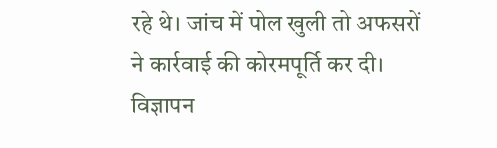रहे थे। जांच में पोल खुली तो अफसरों ने कार्रवाई की कोरमपूर्ति कर दी।
विज्ञापन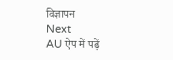विज्ञापन
Next
AU ऐप में पढ़ें